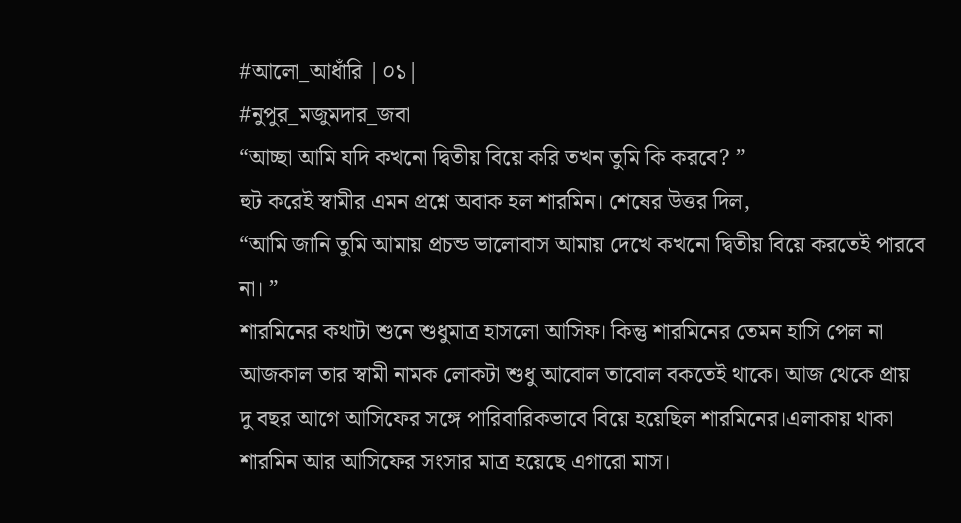#আলো_আধাঁরি |০১|
#নুপুর_মজুমদার_জবা
“আচ্ছা আমি যদি কখনো দ্বিতীয় বিয়ে করি তখন তুমি কি করবে? ”
হুট করেই স্বামীর এমন প্রশ্নে অবাক হল শারমিন। শেষের উত্তর দিল,
“আমি জানি তুমি আমায় প্রচন্ড ভালোবাস আমায় দেখে কখনো দ্বিতীয় বিয়ে করতেই পারবে না। ”
শারমিনের কথাটা শুনে শুধুমাত্র হাসলো আসিফ। কিন্তু শারমিনের তেমন হাসি পেল না আজকাল তার স্বামী নামক লোকটা শুধু আবোল তাবোল বকতেই থাকে। আজ থেকে প্রায় দু বছর আগে আসিফের সঙ্গে পারিবারিকভাবে বিয়ে হয়েছিল শারমিনের।এলাকায় থাকা শারমিন আর আসিফের সংসার মাত্র হয়েছে এগারো মাস।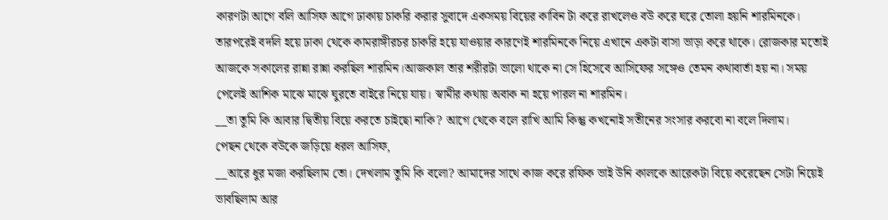কারণটা আগে বলি আসিফ আগে ঢাকায় চাকরি করার সুবাদে একসময় বিয়ের কাবিন টা করে রাখলেও বউ করে ঘরে তোলা হয়নি শারমিনকে। তারপরেই বদলি হয়ে ঢাকা থেকে কামরাঙ্গীরচর চাকরি হয়ে যাওয়ার কারণেই শারমিনকে নিয়ে এখানে একটা বাসা ভাড়া করে থাকে। রোজকার মতোই আজকে সকালের রান্না রান্না করছিল শারমিন।আজকাল তার শরীরটা ভালো থাকে না সে হিসেবে আসিফের সঙ্গেও তেমন কথাবার্তা হয় না। সময় পেলেই আশিক মাঝে মাঝে ঘুরতে বাইরে নিয়ে যায়। স্বামীর কথায় অবাক না হয়ে পারল না শারমিন।
__তা তুমি কি আবার দ্বিতীয় বিয়ে করতে চাইছো নাকি? আগে থেকে বলে রাখি আমি কিন্তু কখনোই সতীনের সংসার করবো না বলে দিলাম।
পেছন থেকে বউকে জড়িয়ে ধরল আসিফ,
__আরে ধুর মজা করছিলাম তো। দেখলাম তুমি কি বলো? আমাদের সাথে কাজ করে রফিক ভাই উনি কালকে আরেকটা বিয়ে করেছেন সেটা নিয়েই ভাবছিলাম আর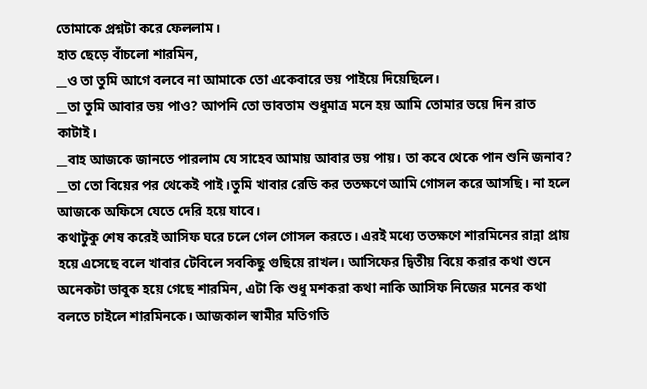তোমাকে প্রশ্নটা করে ফেললাম।
হাত ছেড়ে বাঁচলো শারমিন,
__ও তা তুমি আগে বলবে না আমাকে তো একেবারে ভয় পাইয়ে দিয়েছিলে।
__তা তুমি আবার ভয় পাও? আপনি তো ভাবতাম শুধুমাত্র মনে হয় আমি তোমার ভয়ে দিন রাত কাটাই।
__বাহ আজকে জানতে পারলাম যে সাহেব আমায় আবার ভয় পায়। তা কবে থেকে পান শুনি জনাব?
__তা তো বিয়ের পর থেকেই পাই।তুমি খাবার রেডি কর ততক্ষণে আমি গোসল করে আসছি। না হলে আজকে অফিসে যেতে দেরি হয়ে যাবে।
কথাটুকু শেষ করেই আসিফ ঘরে চলে গেল গোসল করতে। এরই মধ্যে ততক্ষণে শারমিনের রান্না প্রায় হয়ে এসেছে বলে খাবার টেবিলে সবকিছু গুছিয়ে রাখল। আসিফের দ্বিতীয় বিয়ে করার কথা শুনে অনেকটা ভাবুক হয়ে গেছে শারমিন, এটা কি শুধু মশকরা কথা নাকি আসিফ নিজের মনের কথা বলতে চাইলে শারমিনকে। আজকাল স্বামীর মতিগতি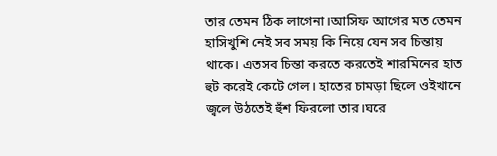তার তেমন ঠিক লাগেনা।আসিফ আগের মত তেমন হাসিখুশি নেই সব সময় কি নিয়ে যেন সব চিন্তায় থাকে। এতসব চিন্তা করতে করতেই শারমিনের হাত হুট করেই কেটে গেল। হাতের চামড়া ছিলে ওইখানে জ্বলে উঠতেই হুঁশ ফিরলো তার।ঘরে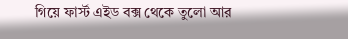গিয়ে ফার্স্ট এইড বক্স থেকে তুলো আর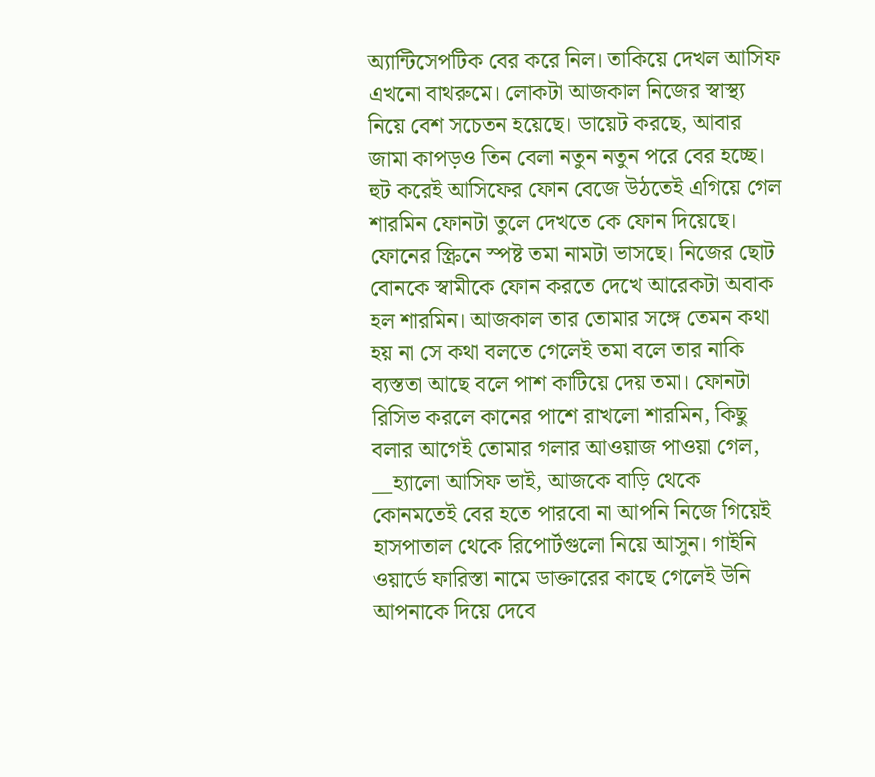অ্যান্টিসেপটিক বের করে নিল। তাকিয়ে দেখল আসিফ এখনো বাথরুমে। লোকটা আজকাল নিজের স্বাস্থ্য নিয়ে বেশ সচেতন হয়েছে। ডায়েট করছে, আবার জামা কাপড়ও তিন বেলা নতুন নতুন পরে বের হচ্ছে। হুট করেই আসিফের ফোন বেজে উঠতেই এগিয়ে গেল শারমিন ফোনটা তুলে দেখতে কে ফোন দিয়েছে। ফোনের স্ক্রিনে স্পষ্ট তমা নামটা ভাসছে। নিজের ছোট বোনকে স্বামীকে ফোন করতে দেখে আরেকটা অবাক হল শারমিন। আজকাল তার তোমার সঙ্গে তেমন কথা হয় না সে কথা বলতে গেলেই তমা বলে তার নাকি ব্যস্ততা আছে বলে পাশ কাটিয়ে দেয় তমা। ফোনটা রিসিভ করলে কানের পাশে রাখলো শারমিন, কিছু বলার আগেই তোমার গলার আওয়াজ পাওয়া গেল,
__হ্যালো আসিফ ভাই, আজকে বাড়ি থেকে কোনমতেই বের হতে পারবো না আপনি নিজে গিয়েই হাসপাতাল থেকে রিপোর্টগুলো নিয়ে আসুন। গাইনি ওয়ার্ডে ফারিস্তা নামে ডাক্তারের কাছে গেলেই উনি আপনাকে দিয়ে দেবে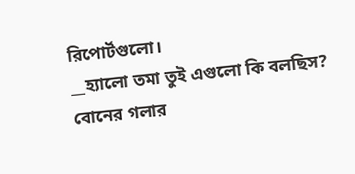রিপোর্টগুলো।
__হ্যালো তমা তুই এগুলো কি বলছিস?
বোনের গলার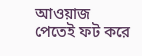আওয়াজ পেতেই ফট করে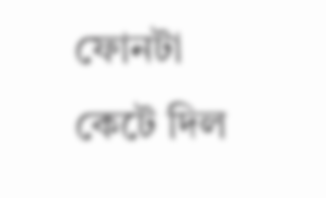ফোনটা কেটে দিল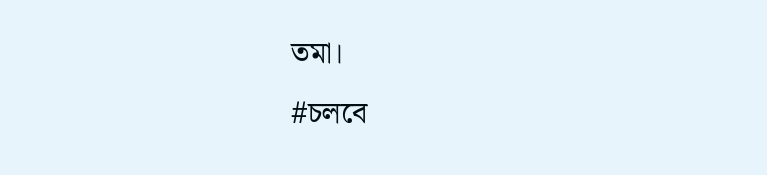তমা।
#চলবে